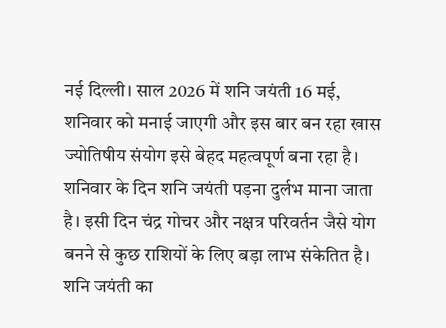नई दिल्ली। साल 2026 में शनि जयंती 16 मई, शनिवार को मनाई जाएगी और इस बार बन रहा खास ज्योतिषीय संयोग इसे बेहद महत्वपूर्ण बना रहा है। शनिवार के दिन शनि जयंती पड़ना दुर्लभ माना जाता है। इसी दिन चंद्र गोचर और नक्षत्र परिवर्तन जैसे योग बनने से कुछ राशियों के लिए बड़ा लाभ संकेतित है।
शनि जयंती का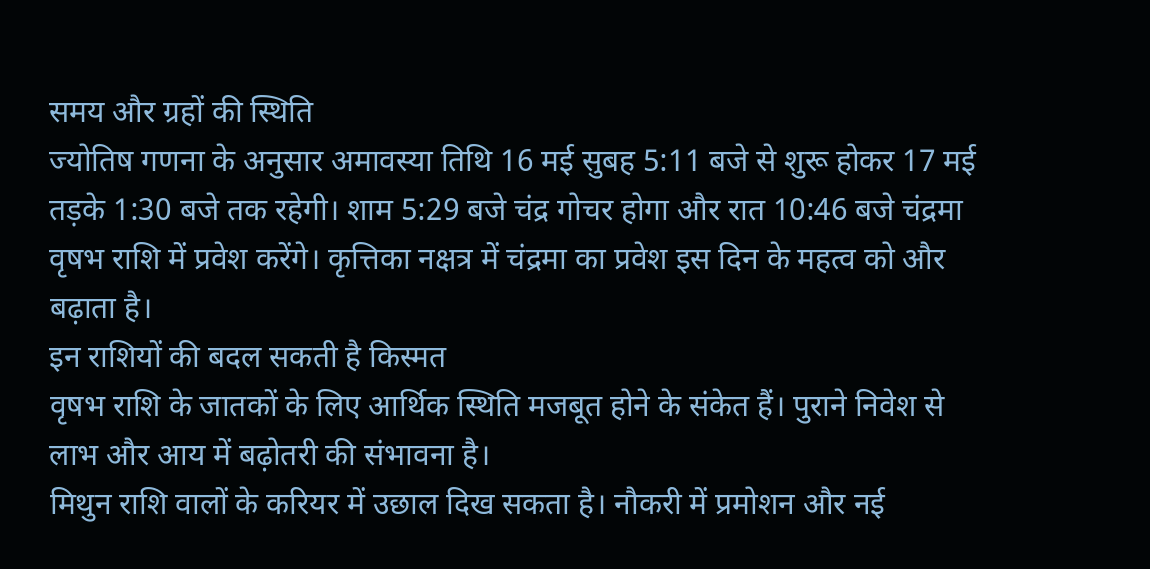समय और ग्रहों की स्थिति
ज्योतिष गणना के अनुसार अमावस्या तिथि 16 मई सुबह 5:11 बजे से शुरू होकर 17 मई तड़के 1:30 बजे तक रहेगी। शाम 5:29 बजे चंद्र गोचर होगा और रात 10:46 बजे चंद्रमा वृषभ राशि में प्रवेश करेंगे। कृत्तिका नक्षत्र में चंद्रमा का प्रवेश इस दिन के महत्व को और बढ़ाता है।
इन राशियों की बदल सकती है किस्मत
वृषभ राशि के जातकों के लिए आर्थिक स्थिति मजबूत होने के संकेत हैं। पुराने निवेश से लाभ और आय में बढ़ोतरी की संभावना है।
मिथुन राशि वालों के करियर में उछाल दिख सकता है। नौकरी में प्रमोशन और नई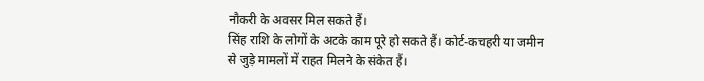नौकरी के अवसर मिल सकते हैं।
सिंह राशि के लोगों के अटके काम पूरे हो सकते हैं। कोर्ट-कचहरी या जमीन से जुड़े मामलों में राहत मिलने के संकेत हैं।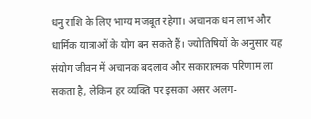धनु राशि के लिए भाग्य मजबूत रहेगा। अचानक धन लाभ और धार्मिक यात्राओं के योग बन सकते हैं। ज्योतिषियों के अनुसार यह संयोग जीवन में अचानक बदलाव और सकारात्मक परिणाम ला सकता है, लेकिन हर व्यक्ति पर इसका असर अलग-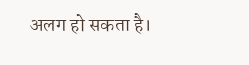अलग हो सकता है।